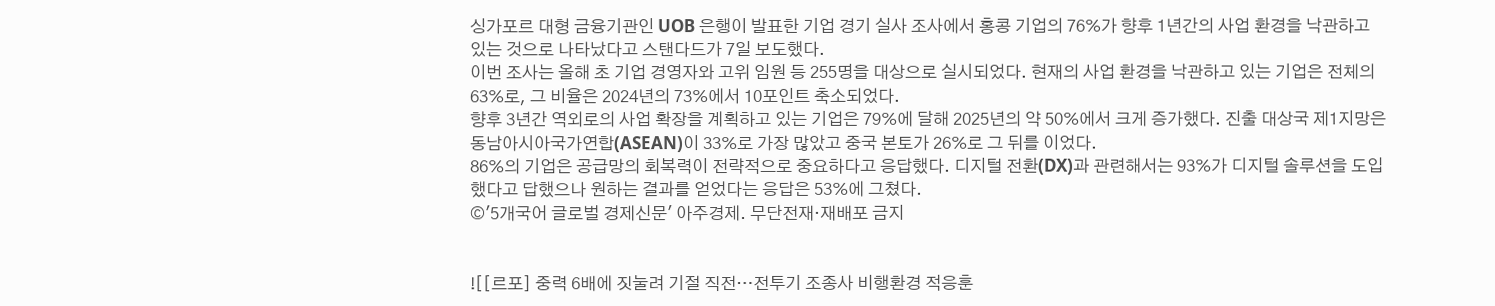싱가포르 대형 금융기관인 UOB 은행이 발표한 기업 경기 실사 조사에서 홍콩 기업의 76%가 향후 1년간의 사업 환경을 낙관하고 있는 것으로 나타났다고 스탠다드가 7일 보도했다.
이번 조사는 올해 초 기업 경영자와 고위 임원 등 255명을 대상으로 실시되었다. 현재의 사업 환경을 낙관하고 있는 기업은 전체의 63%로, 그 비율은 2024년의 73%에서 10포인트 축소되었다.
향후 3년간 역외로의 사업 확장을 계획하고 있는 기업은 79%에 달해 2025년의 약 50%에서 크게 증가했다. 진출 대상국 제1지망은 동남아시아국가연합(ASEAN)이 33%로 가장 많았고 중국 본토가 26%로 그 뒤를 이었다.
86%의 기업은 공급망의 회복력이 전략적으로 중요하다고 응답했다. 디지털 전환(DX)과 관련해서는 93%가 디지털 솔루션을 도입했다고 답했으나 원하는 결과를 얻었다는 응답은 53%에 그쳤다.
©'5개국어 글로벌 경제신문' 아주경제. 무단전재·재배포 금지


![[르포] 중력 6배에 짓눌려 기절 직전…전투기 조종사 비행환경 적응훈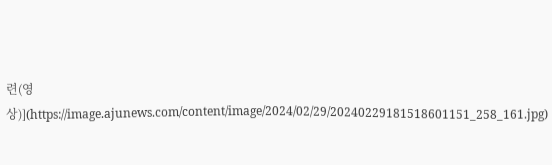련(영상)](https://image.ajunews.com/content/image/2024/02/29/20240229181518601151_258_161.jpg)